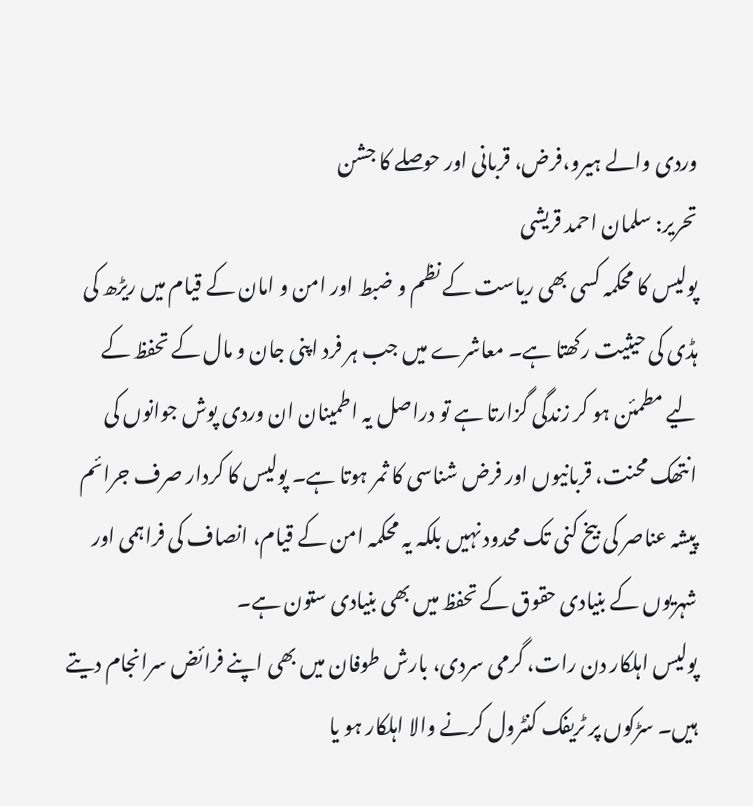وردی والے ہیرو،فرض، قربانی اور حوصلے کا جشن
تحریر: سلمان احمد قریشی
پولیس کا محکمہ کسی بھی ریاست کے نظم و ضبط اور امن و امان کے قیام میں ریڑھ کی ہڈی کی حیثیت رکھتا ہے۔ معاشرے میں جب ہر فرد اپنی جان و مال کے تحفظ کے لیے مطمئن ہو کر زندگی گزارتا ہے تو دراصل یہ اطمینان ان وردی پوش جوانوں کی انتھک محنت، قربانیوں اور فرض شناسی کا ثمر ہوتا ہے۔ پولیس کا کردار صرف جرائم پیشہ عناصر کی بیخ کنی تک محدود نہیں بلکہ یہ محکمہ امن کے قیام، انصاف کی فراہمی اور شہریوں کے بنیادی حقوق کے تحفظ میں بھی بنیادی ستون ہے۔
پولیس اہلکار دن رات، گرمی سردی، بارش طوفان میں بھی اپنے فرائض سرانجام دیتے ہیں۔ سڑکوں پر ٹریفک کنٹرول کرنے والا اہلکار ہو یا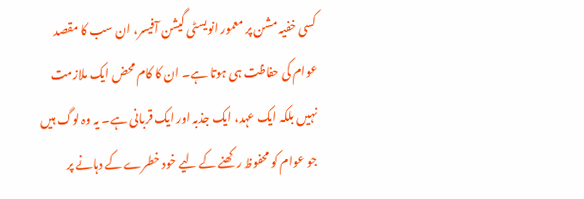کسی خفیہ مشن پر معمور انویسٹی گیشن آفیسر، ان سب کا مقصد عوام کی حفاظت ہی ہوتا ہے۔ ان کا کام محض ایک ملازمت نہیں بلکہ ایک عہد، ایک جذبہ اور ایک قربانی ہے۔ یہ وہ لوگ ہیں جو عوام کو محفوظ رکھنے کے لیے خود خطرے کے دہانے پر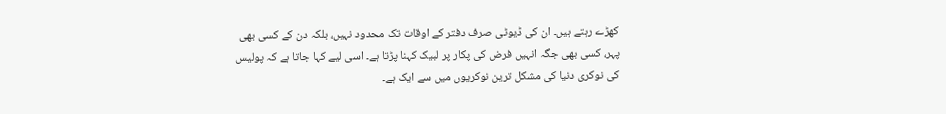کھڑے رہتے ہیں۔ ان کی ڈیوٹی صرف دفتر کے اوقات تک محدود نہیں، بلکہ دن کے کسی بھی پہر، کسی بھی جگہ انہیں فرض کی پکار پر لبیک کہنا پڑتا ہے۔ اسی لیے کہا جاتا ہے کہ پولیس کی نوکری دنیا کی مشکل ترین نوکریوں میں سے ایک ہے۔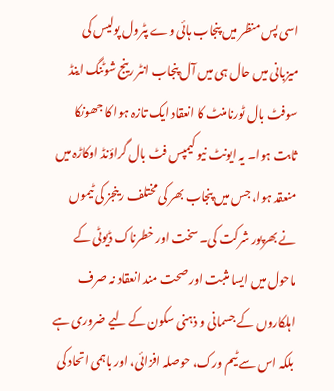اسی پس منظر میں پنجاب ہائی وے پٹرول پولیس کی میزبانی میں حال ہی میں آل پنجاب انٹر رینج شوٹنگ اینڈ سوفٹ بال ٹورنامنٹ کا انعقاد ایک تازہ ہوا کا جھونکا ثابت ہوا۔ یہ ایونٹ نیو کیمپس فٹ بال گراؤنڈ اوکاڑہ میں منعقد ہوا، جس میں پنجاب بھر کی مختلف رینجز کی ٹیموں نے بھرپور شرکت کی۔ سخت اور خطرناک ڈیوٹی کے ماحول میں ایسا مثبت اور صحت مند انعقاد نہ صرف اہلکاروں کے جسمانی و ذہنی سکون کے لیے ضروری ہے بلکہ اس سے ٹیم ورک، حوصلہ افزائی، اور باہمی اتحاد کی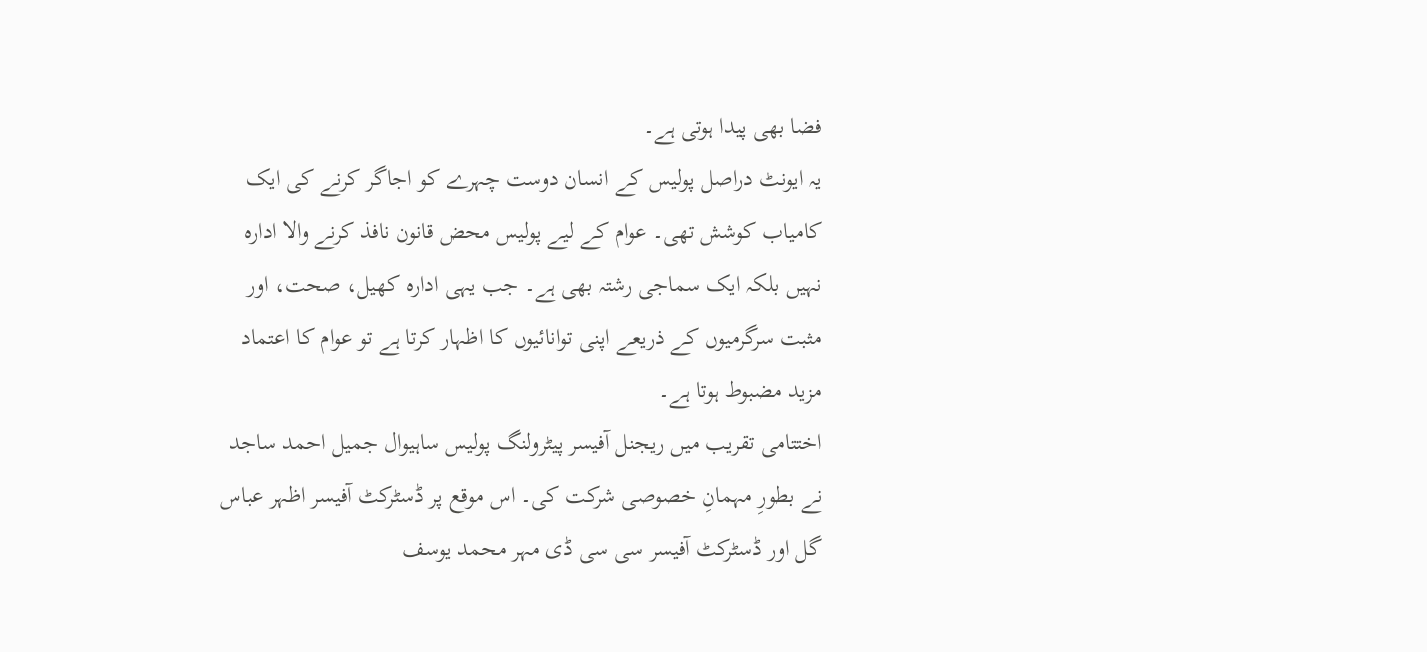فضا بھی پیدا ہوتی ہے۔
یہ ایونٹ دراصل پولیس کے انسان دوست چہرے کو اجاگر کرنے کی ایک کامیاب کوشش تھی۔ عوام کے لیے پولیس محض قانون نافذ کرنے والا ادارہ نہیں بلکہ ایک سماجی رشتہ بھی ہے۔ جب یہی ادارہ کھیل، صحت، اور مثبت سرگرمیوں کے ذریعے اپنی توانائیوں کا اظہار کرتا ہے تو عوام کا اعتماد مزید مضبوط ہوتا ہے۔
اختتامی تقریب میں ریجنل آفیسر پیٹرولنگ پولیس ساہیوال جمیل احمد ساجد نے بطورِ مہمانِ خصوصی شرکت کی۔ اس موقع پر ڈسٹرکٹ آفیسر اظہر عباس گل اور ڈسٹرکٹ آفیسر سی سی ڈی مہر محمد یوسف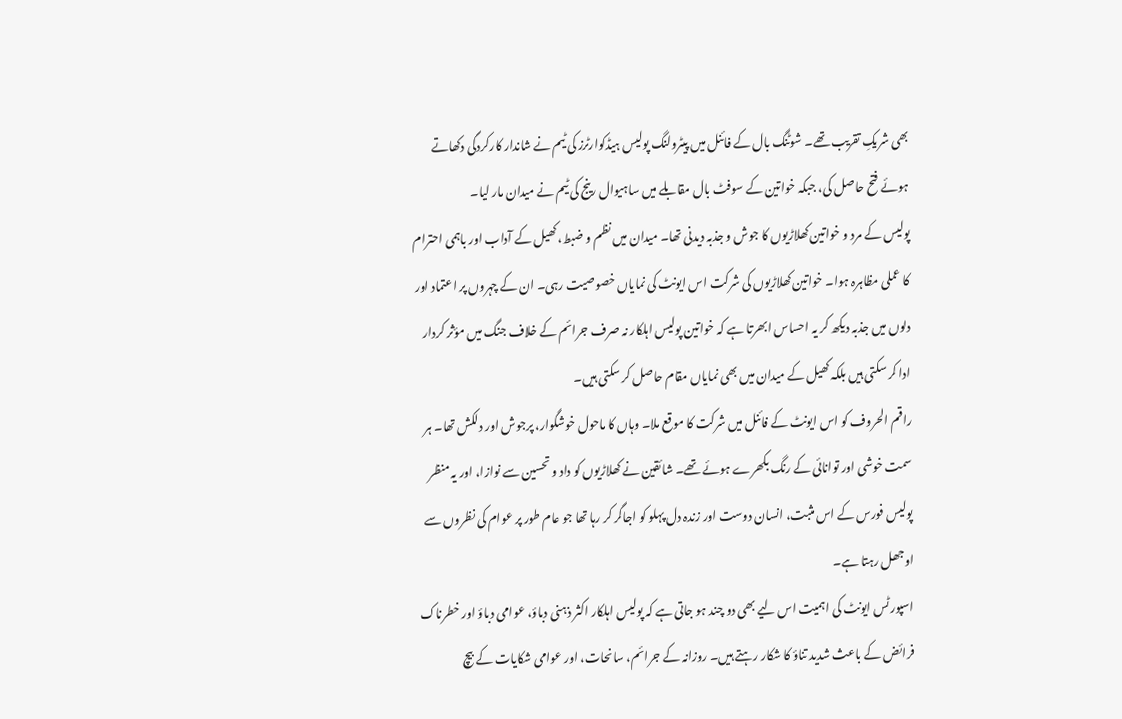بھی شریکِ تقریب تھے۔ شوٹنگ بال کے فائنل میں پیٹرولنگ پولیس ہیڈکوارٹرز کی ٹیم نے شاندار کارکردگی دکھاتے ہوئے فتح حاصل کی، جبکہ خواتین کے سوفٹ بال مقابلے میں ساہیوال رینج کی ٹیم نے میدان مار لیا۔
پولیس کے مرد و خواتین کھلاڑیوں کا جوش و جذبہ دیدنی تھا۔ میدان میں نظم و ضبط، کھیل کے آداب اور باہمی احترام کا عملی مظاہرہ ہوا۔ خواتین کھلاڑیوں کی شرکت اس ایونٹ کی نمایاں خصوصیت رہی۔ ان کے چہروں پر اعتماد اور دلوں میں جذبہ دیکھ کر یہ احساس ابھرتا ہے کہ خواتین پولیس اہلکار نہ صرف جرائم کے خلاف جنگ میں مؤثر کردار ادا کر سکتی ہیں بلکہ کھیل کے میدان میں بھی نمایاں مقام حاصل کر سکتی ہیں۔
راقم الحروف کو اس ایونٹ کے فائنل میں شرکت کا موقع ملا۔ وہاں کا ماحول خوشگوار، پرجوش اور دلکش تھا۔ ہر سمت خوشی اور توانائی کے رنگ بکھرے ہوئے تھے۔ شائقین نے کھلاڑیوں کو داد و تحسین سے نوازا، اور یہ منظر پولیس فورس کے اس مثبت، انسان دوست اور زندہ دل پہلو کو اجاگر کر رہا تھا جو عام طور پر عوام کی نظروں سے اوجھل رہتا ہے۔
اسپورٹس ایونٹ کی اہمیت اس لیے بھی دو چند ہو جاتی ہے کہ پولیس اہلکار اکثر ذہنی دباؤ، عوامی دباؤ اور خطرناک فرائض کے باعث شدید تناؤ کا شکار رہتے ہیں۔ روزانہ کے جرائم، سانحات، اور عوامی شکایات کے بیچ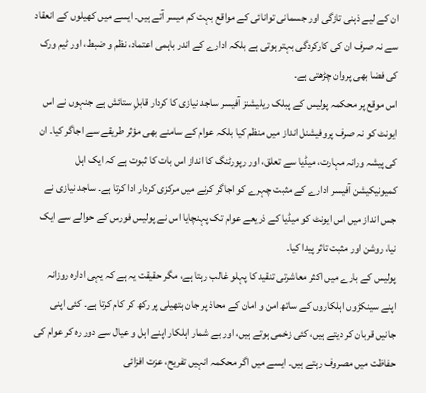ان کے لیے ذہنی تازگی اور جسمانی توانائی کے مواقع بہت کم میسر آتے ہیں۔ ایسے میں کھیلوں کے انعقاد سے نہ صرف ان کی کارکردگی بہتر ہوتی ہے بلکہ ادارے کے اندر باہمی اعتماد، نظم و ضبط، اور ٹیم ورک کی فضا بھی پروان چڑھتی ہے۔
اس موقع پر محکمہ پولیس کے پبلک ریلیشنز آفیسر ساجد نیازی کا کردار قابلِ ستائش ہے جنہوں نے اس ایونٹ کو نہ صرف پروفیشنل انداز میں منظم کیا بلکہ عوام کے سامنے بھی مؤثر طریقے سے اجاگر کیا۔ ان کی پیشہ ورانہ مہارت، میڈیا سے تعلق، اور رپورٹنگ کا انداز اس بات کا ثبوت ہے کہ ایک اہل کمیونیکیشن آفیسر ادارے کے مثبت چہرے کو اجاگر کرنے میں مرکزی کردار ادا کرتا ہے۔ ساجد نیازی نے جس انداز میں اس ایونٹ کو میڈیا کے ذریعے عوام تک پہنچایا اس نے پولیس فورس کے حوالے سے ایک نیا، روشن اور مثبت تاثر پیدا کیا۔
پولیس کے بارے میں اکثر معاشرتی تنقید کا پہلو غالب رہتا ہے، مگر حقیقت یہ ہے کہ یہی ادارہ روزانہ اپنے سینکڑوں اہلکاروں کے ساتھ امن و امان کے محاذ پر جان ہتھیلی پر رکھ کر کام کرتا ہے۔ کئی اپنی جانیں قربان کر دیتے ہیں، کئی زخمی ہوتے ہیں، اور بے شمار اہلکار اپنے اہل و عیال سے دور رہ کر عوام کی حفاظت میں مصروف رہتے ہیں۔ ایسے میں اگر محکمہ انہیں تفریح، عزت افزائی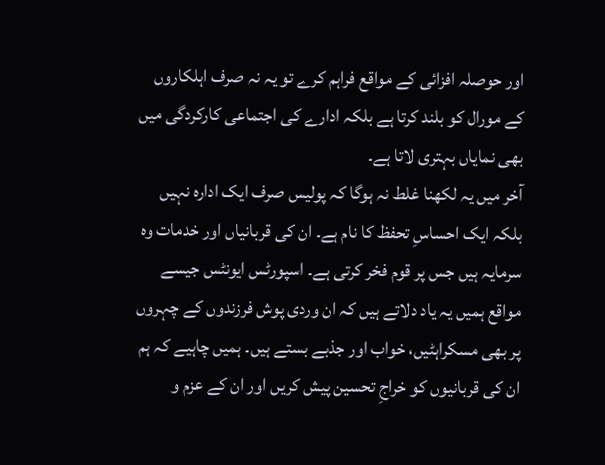اور حوصلہ افزائی کے مواقع فراہم کرے تو یہ نہ صرف اہلکاروں کے مورال کو بلند کرتا ہے بلکہ ادارے کی اجتماعی کارکردگی میں بھی نمایاں بہتری لاتا ہے۔
آخر میں یہ لکھنا غلط نہ ہوگا کہ پولیس صرف ایک ادارہ نہیں بلکہ ایک احساسِ تحفظ کا نام ہے۔ ان کی قربانیاں اور خدمات وہ سرمایہ ہیں جس پر قوم فخر کرتی ہے۔ اسپورٹس ایونٹس جیسے مواقع ہمیں یہ یاد دلاتے ہیں کہ ان وردی پوش فرزندوں کے چہروں پر بھی مسکراہٹیں، خواب اور جذبے بستے ہیں۔ ہمیں چاہیے کہ ہم ان کی قربانیوں کو خراجِ تحسین پیش کریں اور ان کے عزم و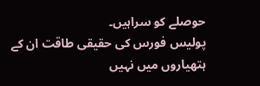حوصلے کو سراہیں۔
پولیس فورس کی حقیقی طاقت ان کے ہتھیاروں میں نہیں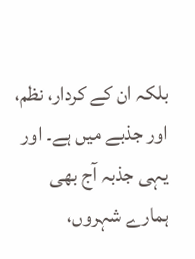بلکہ ان کے کردار، نظم، اور جذبے میں ہے۔ اور یہی جذبہ آج بھی ہمارے شہروں،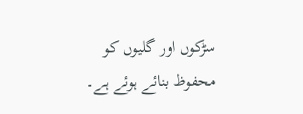سڑکوں اور گلیوں کو محفوظ بنائے ہوئے ہے۔